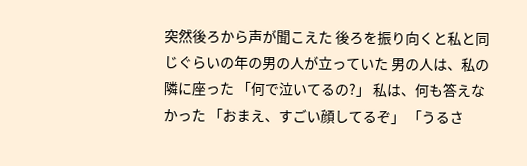突然後ろから声が聞こえた 後ろを振り向くと私と同じぐらいの年の男の人が立っていた 男の人は、私の隣に座った 「何で泣いてるの?」 私は、何も答えなかった 「おまえ、すごい顔してるぞ」 「うるさ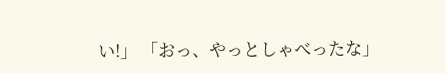い!」 「おっ、やっとしゃべったな」